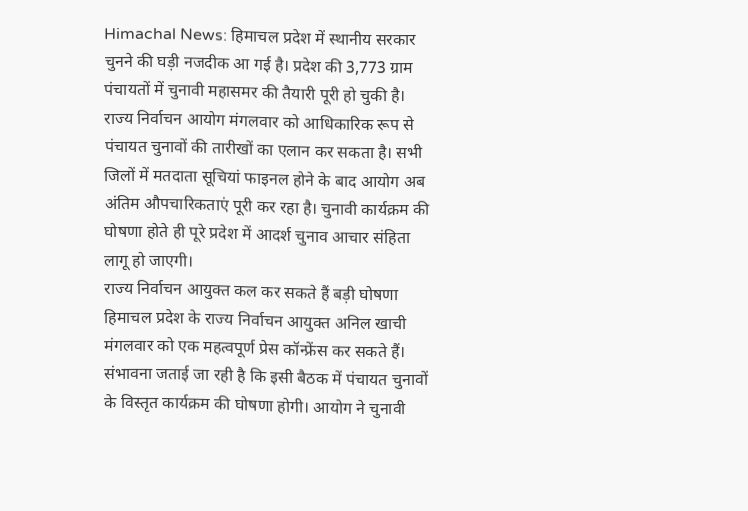Himachal News: हिमाचल प्रदेश में स्थानीय सरकार चुनने की घड़ी नजदीक आ गई है। प्रदेश की 3,773 ग्राम पंचायतों में चुनावी महासमर की तैयारी पूरी हो चुकी है। राज्य निर्वाचन आयोग मंगलवार को आधिकारिक रूप से पंचायत चुनावों की तारीखों का एलान कर सकता है। सभी जिलों में मतदाता सूचियां फाइनल होने के बाद आयोग अब अंतिम औपचारिकताएं पूरी कर रहा है। चुनावी कार्यक्रम की घोषणा होते ही पूरे प्रदेश में आदर्श चुनाव आचार संहिता लागू हो जाएगी।
राज्य निर्वाचन आयुक्त कल कर सकते हैं बड़ी घोषणा
हिमाचल प्रदेश के राज्य निर्वाचन आयुक्त अनिल खाची मंगलवार को एक महत्वपूर्ण प्रेस कॉन्फ्रेंस कर सकते हैं। संभावना जताई जा रही है कि इसी बैठक में पंचायत चुनावों के विस्तृत कार्यक्रम की घोषणा होगी। आयोग ने चुनावी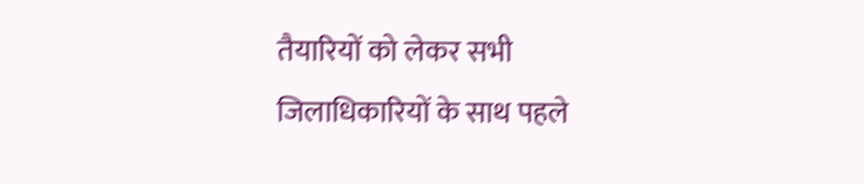तैयारियों को लेकर सभी जिलाधिकारियों के साथ पहले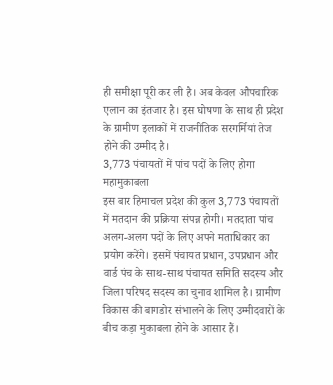ही समीक्षा पूरी कर ली है। अब केवल औपचारिक एलान का इंतजार है। इस घोषणा के साथ ही प्रदेश के ग्रामीण इलाकों में राजनीतिक सरगर्मियां तेज होने की उम्मीद है।
3,773 पंचायतों में पांच पदों के लिए होगा महामुकाबला
इस बार हिमाचल प्रदेश की कुल 3,773 पंचायतों में मतदान की प्रक्रिया संपन्न होगी। मतदाता पांच अलग-अलग पदों के लिए अपने मताधिकार का प्रयोग करेंगे। इसमें पंचायत प्रधान, उपप्रधान और वार्ड पंच के साथ-साथ पंचायत समिति सदस्य और जिला परिषद सदस्य का चुनाव शामिल है। ग्रामीण विकास की बागडोर संभालने के लिए उम्मीदवारों के बीच कड़ा मुकाबला होने के आसार हैं।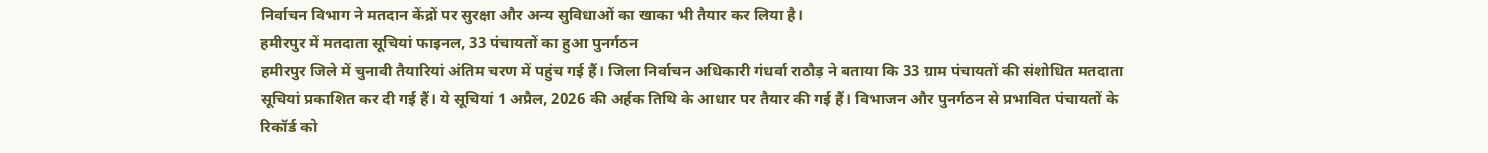निर्वाचन विभाग ने मतदान केंद्रों पर सुरक्षा और अन्य सुविधाओं का खाका भी तैयार कर लिया है।
हमीरपुर में मतदाता सूचियां फाइनल, 33 पंचायतों का हुआ पुनर्गठन
हमीरपुर जिले में चुनावी तैयारियां अंतिम चरण में पहुंच गई हैं। जिला निर्वाचन अधिकारी गंधर्वा राठौड़ ने बताया कि 33 ग्राम पंचायतों की संशोधित मतदाता सूचियां प्रकाशित कर दी गई हैं। ये सूचियां 1 अप्रैल, 2026 की अर्हक तिथि के आधार पर तैयार की गई हैं। विभाजन और पुनर्गठन से प्रभावित पंचायतों के रिकॉर्ड को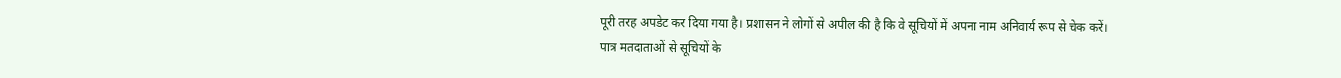पूरी तरह अपडेट कर दिया गया है। प्रशासन ने लोगों से अपील की है कि वे सूचियों में अपना नाम अनिवार्य रूप से चेक करें।
पात्र मतदाताओं से सूचियों के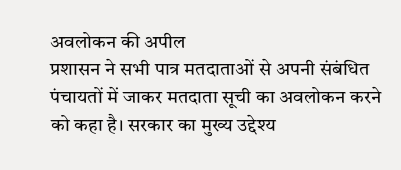अवलोकन की अपील
प्रशासन ने सभी पात्र मतदाताओं से अपनी संबंधित पंचायतों में जाकर मतदाता सूची का अवलोकन करने को कहा है। सरकार का मुख्य उद्देश्य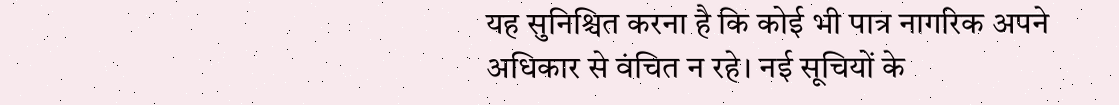यह सुनिश्चित करना है कि कोई भी पात्र नागरिक अपने अधिकार से वंचित न रहे। नई सूचियों के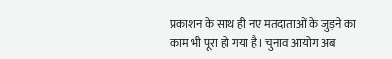प्रकाशन के साथ ही नए मतदाताओं के जुड़ने का काम भी पूरा हो गया है। चुनाव आयोग अब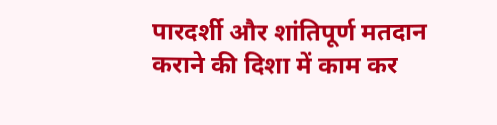पारदर्शी और शांतिपूर्ण मतदान कराने की दिशा में काम कर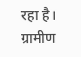रहा है। ग्रामीण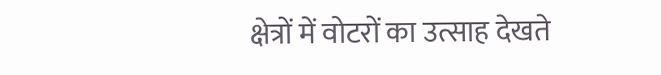क्षेत्रों में वोटरों का उत्साह देखते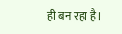ही बन रहा है।